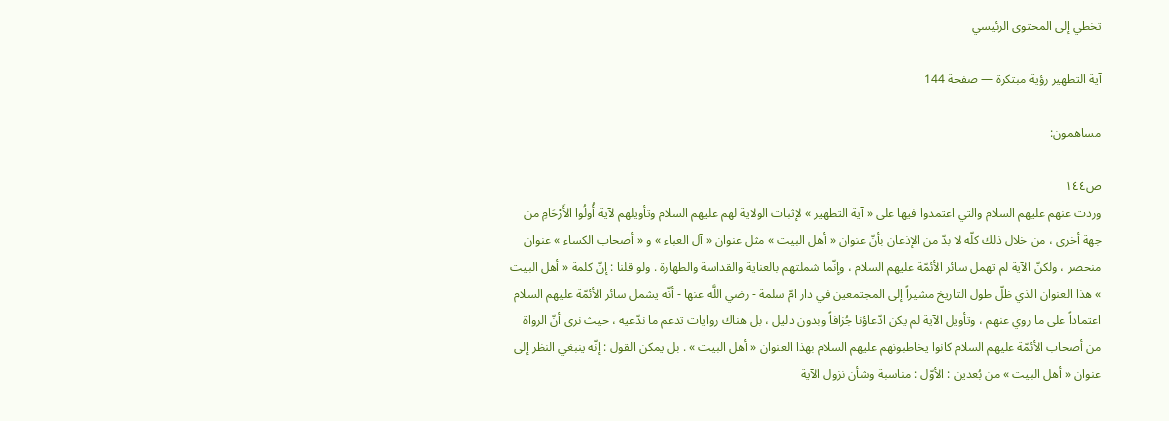تخطي إلى المحتوى الرئيسي

آية التطهير رؤية مبتكرة — صفحة 144

مساهمون:

ص١٤٤
وردت عنهم عليهم السلام والتي اعتمدوا فيها على « آية التطهير » لإثبات الولاية لهم عليهم السلام وتأويلهم لآية أُولُوا الأَرْحَامِ من جهة أخرى ، من خلال ذلك كلّه لا بدّ من الإذعان بأنّ عنوان « أهل البيت » مثل عنوان « آل العباء » و « أصحاب الكساء » عنوان منحصر ، ولكنّ الآية لم تهمل سائر الأئمّة عليهم السلام ، وإنّما شملتهم بالعناية والقداسة والطهارة . ولو قلنا : إنّ كلمة « أهل البيت » هذا العنوان الذي ظلّ طول التاريخ مشيراً إلى المجتمعين في دار امّ سلمة - رضي اللَّه عنها - أنّه يشمل سائر الأئمّة عليهم السلام اعتماداً على ما روي عنهم ، وتأويل الآية لم يكن ادّعاؤنا جُزافاً وبدون دليل ، بل هناك روايات تدعم ما ندّعيه ، حيث نرى أنّ الرواة من أصحاب الأئمّة عليهم السلام كانوا يخاطبونهم عليهم السلام بهذا العنوان « أهل البيت » . بل يمكن القول : إنّه ينبغي النظر إلى عنوان « أهل البيت » من بُعدين : الأوّل : مناسبة وشأن نزول الآية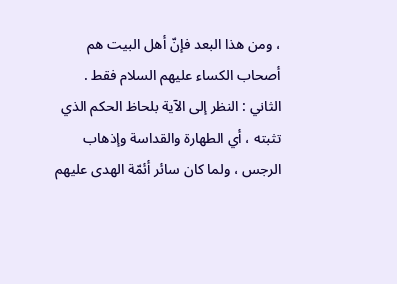، ومن هذا البعد فإنّ أهل البيت هم أصحاب الكساء عليهم السلام فقط . الثاني : النظر إلى الآية بلحاظ الحكم الذي تثبته ، أي الطهارة والقداسة وإذهاب الرجس ، ولما كان سائر أئمّة الهدى عليهم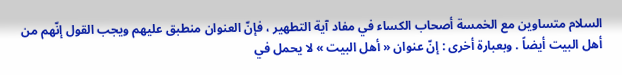السلام متساوين مع الخمسة أصحاب الكساء في مفاد آية التطهير ، فإنّ العنوان منطبق عليهم ويجب القول إنّهم من أهل البيت أيضاً . وبعبارة أخرى : إنّ عنوان « أهل البيت » لا يحمل في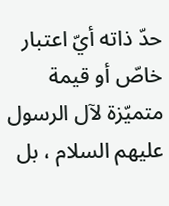حدّ ذاته أيّ اعتبار خاصّ أو قيمة متميّزة لآل الرسول عليهم السلام ، بل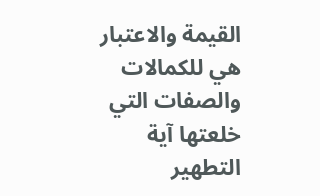القيمة والاعتبار هي للكمالات والصفات التي خلعتها آية التطهير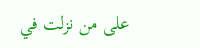على من نزلت في